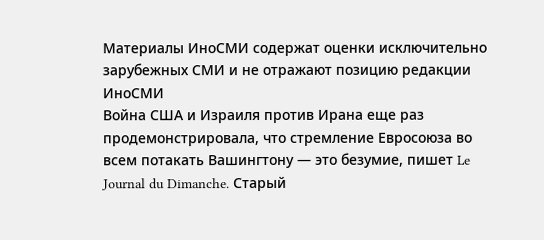Материалы ИноСМИ содержат оценки исключительно зарубежных СМИ и не отражают позицию редакции ИноСМИ
Война США и Израиля против Ирана еще раз продемонстрировала, что стремление Евросоюза во всем потакать Вашингтону — это безумие, пишет Le Journal du Dimanche. Старый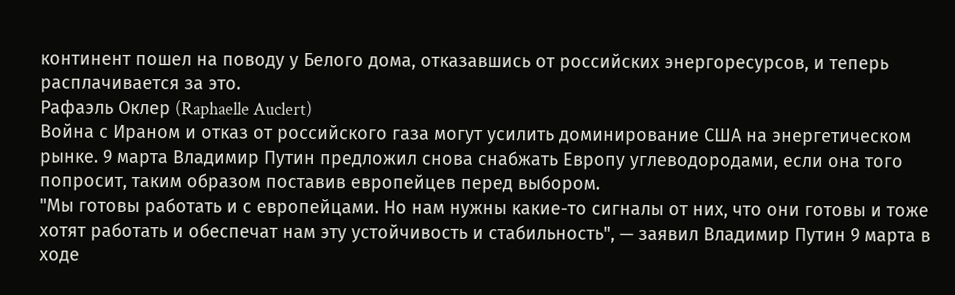континент пошел на поводу у Белого дома, отказавшись от российских энергоресурсов, и теперь расплачивается за это.
Рафаэль Оклер (Raphaelle Auclert)
Война с Ираном и отказ от российского газа могут усилить доминирование США на энергетическом рынке. 9 марта Владимир Путин предложил снова снабжать Европу углеводородами, если она того попросит, таким образом поставив европейцев перед выбором.
"Мы готовы работать и с европейцами. Но нам нужны какие-то сигналы от них, что они готовы и тоже хотят работать и обеспечат нам эту устойчивость и стабильность", — заявил Владимир Путин 9 марта в ходе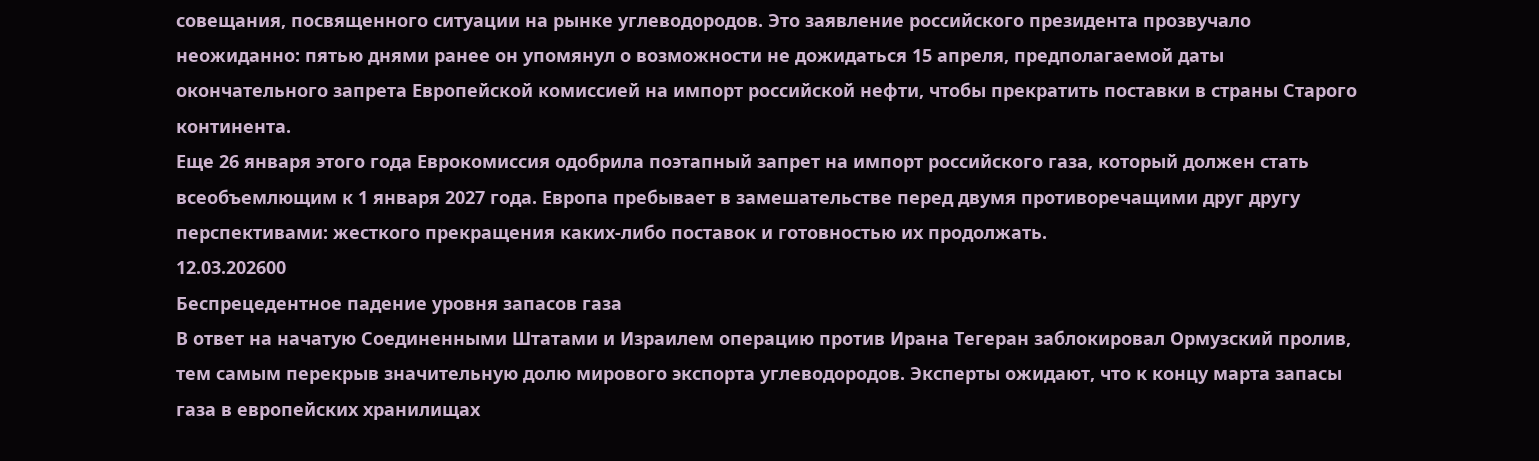совещания, посвященного ситуации на рынке углеводородов. Это заявление российского президента прозвучало неожиданно: пятью днями ранее он упомянул о возможности не дожидаться 15 апреля, предполагаемой даты окончательного запрета Европейской комиссией на импорт российской нефти, чтобы прекратить поставки в страны Старого континента.
Еще 26 января этого года Еврокомиссия одобрила поэтапный запрет на импорт российского газа, который должен стать всеобъемлющим к 1 января 2027 года. Европа пребывает в замешательстве перед двумя противоречащими друг другу перспективами: жесткого прекращения каких-либо поставок и готовностью их продолжать.
12.03.202600
Беспрецедентное падение уровня запасов газа
В ответ на начатую Соединенными Штатами и Израилем операцию против Ирана Тегеран заблокировал Ормузский пролив, тем самым перекрыв значительную долю мирового экспорта углеводородов. Эксперты ожидают, что к концу марта запасы газа в европейских хранилищах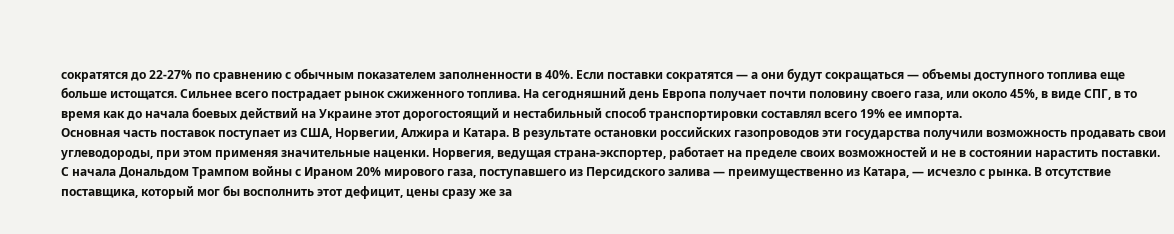сократятся до 22-27% по сравнению с обычным показателем заполненности в 40%. Если поставки сократятся — а они будут сокращаться — объемы доступного топлива еще больше истощатся. Сильнее всего пострадает рынок сжиженного топлива. На сегодняшний день Европа получает почти половину своего газа, или около 45%, в виде СПГ, в то время как до начала боевых действий на Украине этот дорогостоящий и нестабильный способ транспортировки составлял всего 19% ее импорта.
Основная часть поставок поступает из США, Норвегии, Алжира и Катара. В результате остановки российских газопроводов эти государства получили возможность продавать свои углеводороды, при этом применяя значительные наценки. Норвегия, ведущая страна-экспортер, работает на пределе своих возможностей и не в состоянии нарастить поставки. С начала Дональдом Трампом войны с Ираном 20% мирового газа, поступавшего из Персидского залива — преимущественно из Катара, — исчезло с рынка. В отсутствие поставщика, который мог бы восполнить этот дефицит, цены сразу же за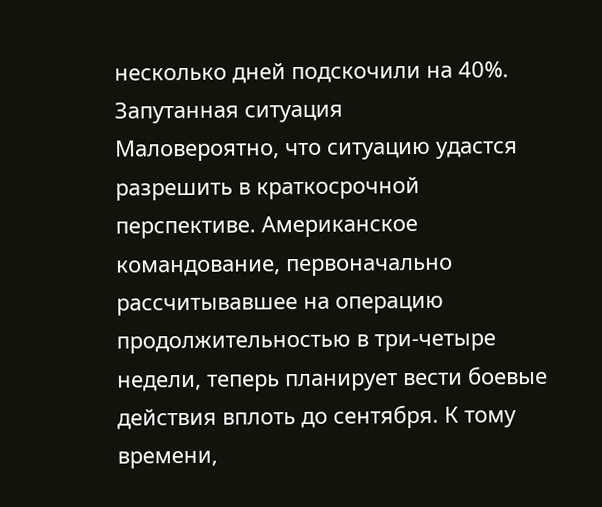несколько дней подскочили на 40%.
Запутанная ситуация
Маловероятно, что ситуацию удастся разрешить в краткосрочной перспективе. Американское командование, первоначально рассчитывавшее на операцию продолжительностью в три-четыре недели, теперь планирует вести боевые действия вплоть до сентября. К тому времени,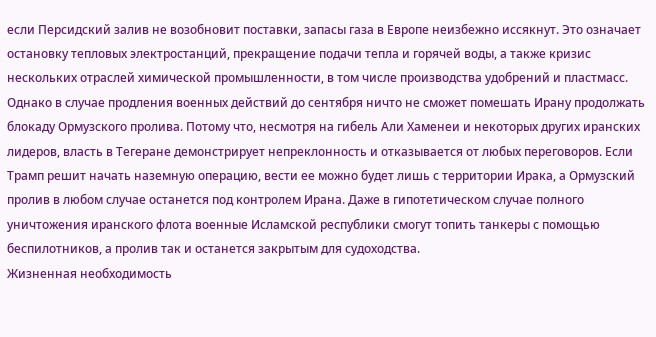если Персидский залив не возобновит поставки, запасы газа в Европе неизбежно иссякнут. Это означает остановку тепловых электростанций, прекращение подачи тепла и горячей воды, а также кризис нескольких отраслей химической промышленности, в том числе производства удобрений и пластмасс.
Однако в случае продления военных действий до сентября ничто не сможет помешать Ирану продолжать блокаду Ормузского пролива. Потому что, несмотря на гибель Али Хаменеи и некоторых других иранских лидеров, власть в Тегеране демонстрирует непреклонность и отказывается от любых переговоров. Если Трамп решит начать наземную операцию, вести ее можно будет лишь с территории Ирака, а Ормузский пролив в любом случае останется под контролем Ирана. Даже в гипотетическом случае полного уничтожения иранского флота военные Исламской республики смогут топить танкеры с помощью беспилотников, а пролив так и останется закрытым для судоходства.
Жизненная необходимость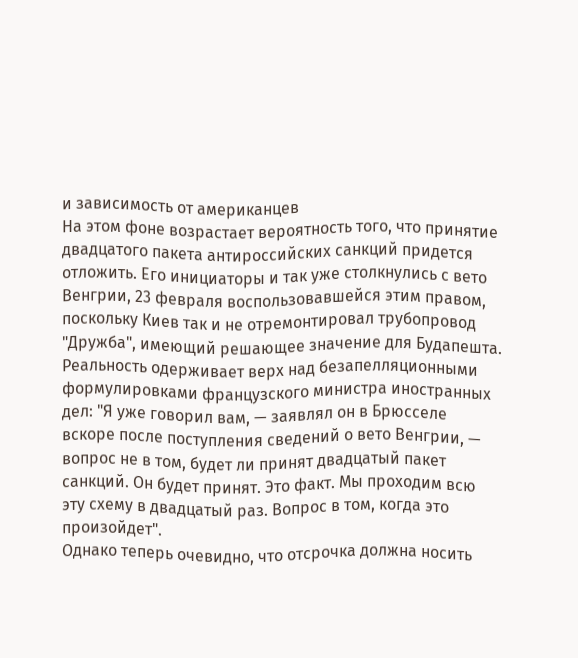и зависимость от американцев
На этом фоне возрастает вероятность того, что принятие двадцатого пакета антироссийских санкций придется отложить. Его инициаторы и так уже столкнулись с вето Венгрии, 23 февраля воспользовавшейся этим правом, поскольку Киев так и не отремонтировал трубопровод "Дружба", имеющий решающее значение для Будапешта. Реальность одерживает верх над безапелляционными формулировками французского министра иностранных дел: "Я уже говорил вам, — заявлял он в Брюсселе вскоре после поступления сведений о вето Венгрии, — вопрос не в том, будет ли принят двадцатый пакет санкций. Он будет принят. Это факт. Мы проходим всю эту схему в двадцатый раз. Вопрос в том, когда это произойдет".
Однако теперь очевидно, что отсрочка должна носить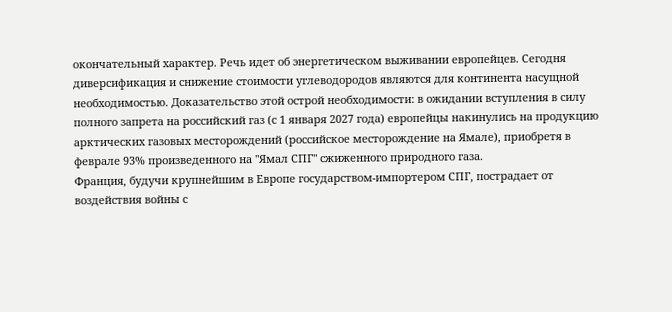окончательный характер. Речь идет об энергетическом выживании европейцев. Сегодня диверсификация и снижение стоимости углеводородов являются для континента насущной необходимостью. Доказательство этой острой необходимости: в ожидании вступления в силу полного запрета на российский газ (с 1 января 2027 года) европейцы накинулись на продукцию арктических газовых месторождений (российское месторождение на Ямале), приобретя в феврале 93% произведенного на "Ямал СПГ" сжиженного природного газа.
Франция, будучи крупнейшим в Европе государством-импортером СПГ, пострадает от воздействия войны с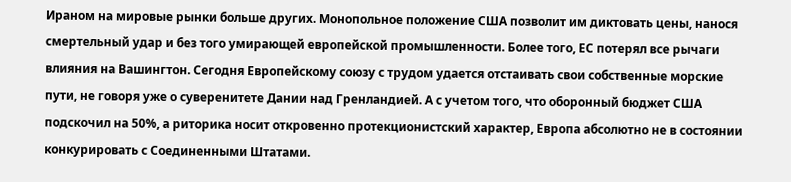Ираном на мировые рынки больше других. Монопольное положение США позволит им диктовать цены, нанося смертельный удар и без того умирающей европейской промышленности. Более того, ЕС потерял все рычаги влияния на Вашингтон. Сегодня Европейскому союзу с трудом удается отстаивать свои собственные морские пути, не говоря уже о суверенитете Дании над Гренландией. А с учетом того, что оборонный бюджет США подскочил на 50%, а риторика носит откровенно протекционистский характер, Европа абсолютно не в состоянии конкурировать с Соединенными Штатами.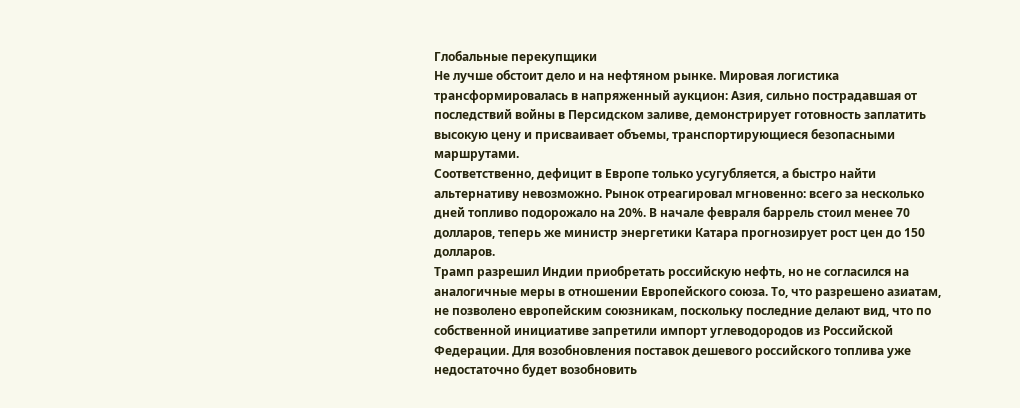Глобальные перекупщики
Не лучше обстоит дело и на нефтяном рынке. Мировая логистика трансформировалась в напряженный аукцион: Азия, сильно пострадавшая от последствий войны в Персидском заливе, демонстрирует готовность заплатить высокую цену и присваивает объемы, транспортирующиеся безопасными маршрутами.
Соответственно, дефицит в Европе только усугубляется, а быстро найти альтернативу невозможно. Рынок отреагировал мгновенно: всего за несколько дней топливо подорожало на 20%. В начале февраля баррель стоил менее 70 долларов, теперь же министр энергетики Катара прогнозирует рост цен до 150 долларов.
Трамп разрешил Индии приобретать российскую нефть, но не согласился на аналогичные меры в отношении Европейского союза. То, что разрешено азиатам, не позволено европейским союзникам, поскольку последние делают вид, что по собственной инициативе запретили импорт углеводородов из Российской Федерации. Для возобновления поставок дешевого российского топлива уже недостаточно будет возобновить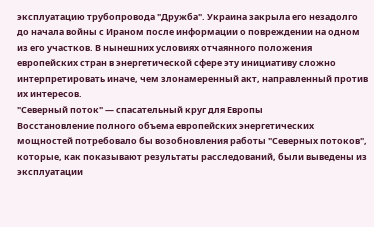эксплуатацию трубопровода "Дружба". Украина закрыла его незадолго до начала войны с Ираном после информации о повреждении на одном из его участков. В нынешних условиях отчаянного положения европейских стран в энергетической сфере эту инициативу сложно интерпретировать иначе, чем злонамеренный акт, направленный против их интересов.
"Северный поток" — спасательный круг для Европы
Восстановление полного объема европейских энергетических мощностей потребовало бы возобновления работы "Северных потоков", которые, как показывают результаты расследований, были выведены из эксплуатации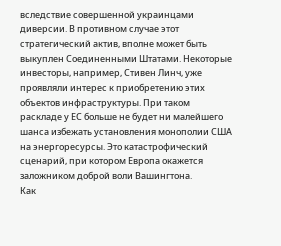вследствие совершенной украинцами диверсии. В противном случае этот стратегический актив, вполне может быть выкуплен Соединенными Штатами. Некоторые инвесторы, например, Стивен Линч, уже проявляли интерес к приобретению этих объектов инфраструктуры. При таком раскладе у ЕС больше не будет ни малейшего шанса избежать установления монополии США на энергоресурсы. Это катастрофический сценарий, при котором Европа окажется заложником доброй воли Вашингтона.
Как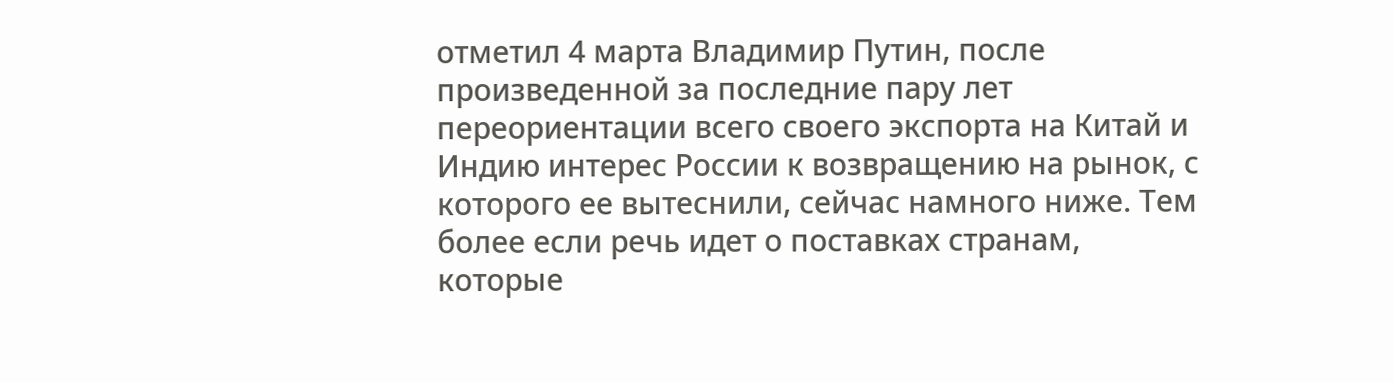отметил 4 марта Владимир Путин, после произведенной за последние пару лет переориентации всего своего экспорта на Китай и Индию интерес России к возвращению на рынок, с которого ее вытеснили, сейчас намного ниже. Тем более если речь идет о поставках странам, которые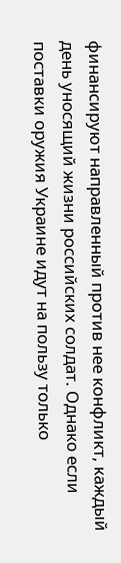финансируют направленный против нее конфликт, каждый день уносящий жизни российских солдат. Однако если поставки оружия Украине идут на пользу только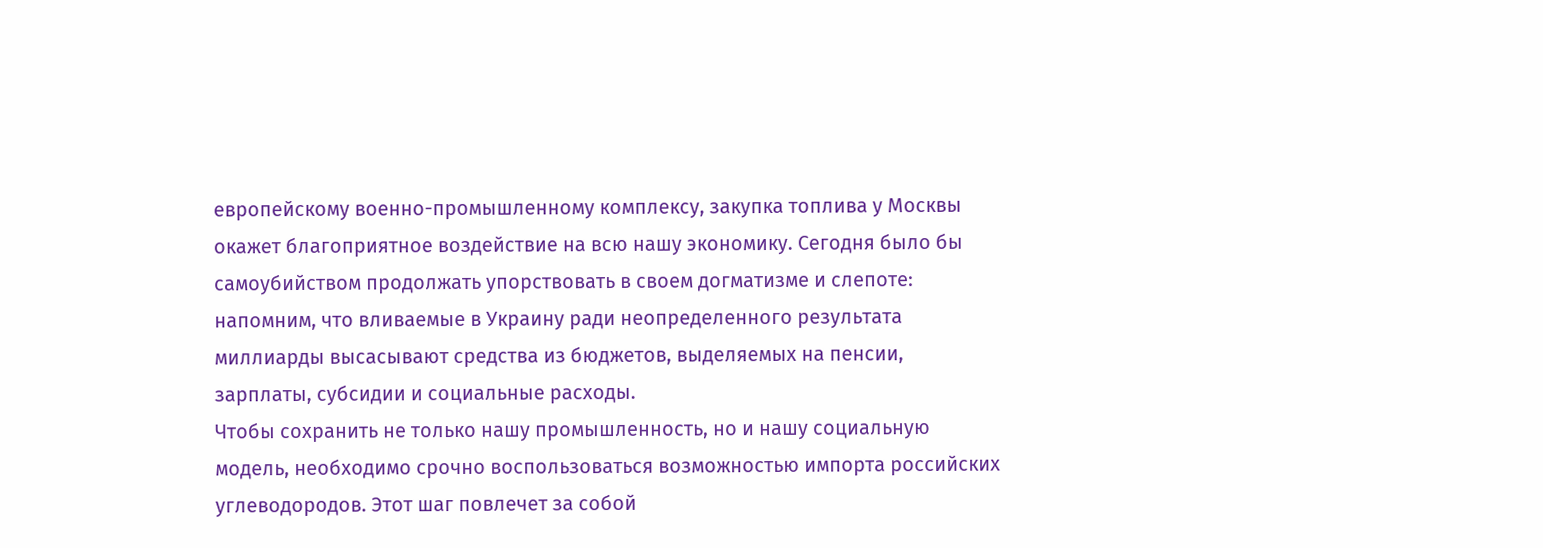европейскому военно-промышленному комплексу, закупка топлива у Москвы окажет благоприятное воздействие на всю нашу экономику. Сегодня было бы самоубийством продолжать упорствовать в своем догматизме и слепоте: напомним, что вливаемые в Украину ради неопределенного результата миллиарды высасывают средства из бюджетов, выделяемых на пенсии, зарплаты, субсидии и социальные расходы.
Чтобы сохранить не только нашу промышленность, но и нашу социальную модель, необходимо срочно воспользоваться возможностью импорта российских углеводородов. Этот шаг повлечет за собой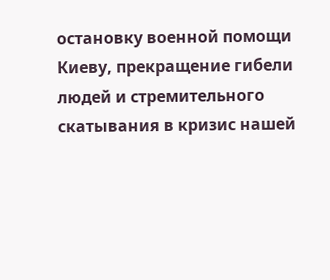остановку военной помощи Киеву, прекращение гибели людей и стремительного скатывания в кризис нашей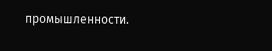промышленности.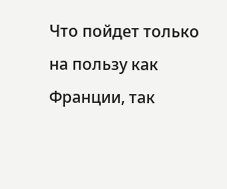Что пойдет только на пользу как Франции, так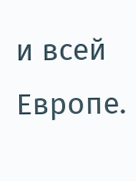и всей Европе.